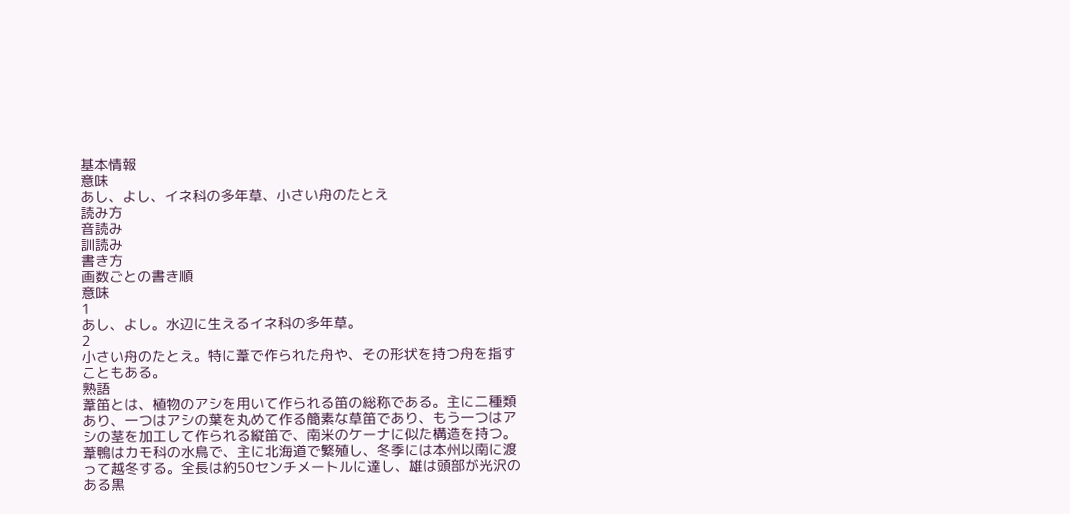基本情報
意味
あし、よし、イネ科の多年草、小さい舟のたとえ
読み方
音読み
訓読み
書き方
画数ごとの書き順
意味
1
あし、よし。水辺に生えるイネ科の多年草。
2
小さい舟のたとえ。特に葦で作られた舟や、その形状を持つ舟を指すこともある。
熟語
葦笛とは、植物のアシを用いて作られる笛の総称である。主に二種類あり、一つはアシの葉を丸めて作る簡素な草笛であり、もう一つはアシの茎を加工して作られる縦笛で、南米のケーナに似た構造を持つ。
葦鴨はカモ科の水鳥で、主に北海道で繁殖し、冬季には本州以南に渡って越冬する。全長は約50センチメートルに達し、雄は頭部が光沢のある黒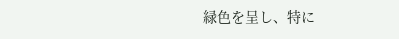緑色を呈し、特に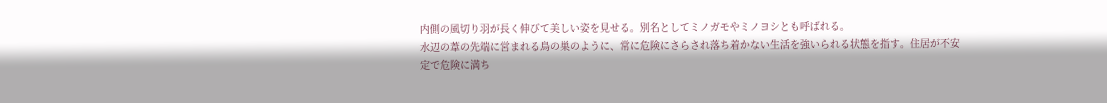内側の風切り羽が長く伸びて美しい姿を見せる。別名としてミノガモやミノヨシとも呼ばれる。
水辺の葦の先端に営まれる鳥の巣のように、常に危険にさらされ落ち着かない生活を強いられる状態を指す。住居が不安定で危険に満ち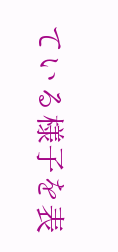ている様子を表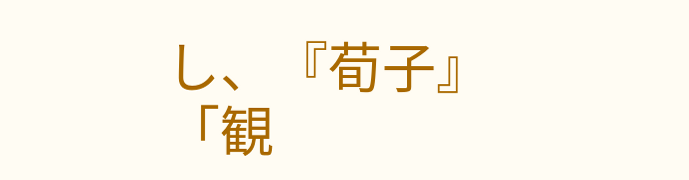し、『荀子』「観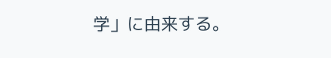学」に由来する。